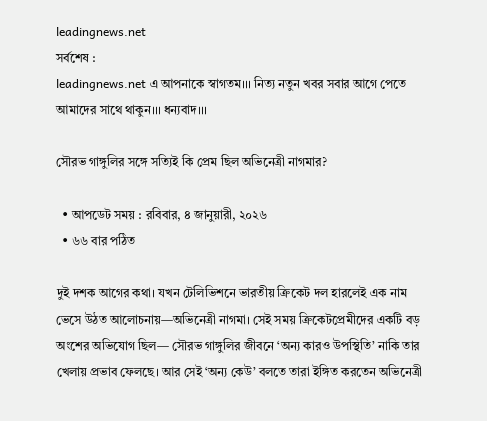leadingnews.net
সর্বশেষ :
leadingnews.net এ আপনাকে স্বাগতম।।। নিত্য নতুন খবর সবার আগে পেতে আমাদের সাথে থাকুন।।। ধন্যবাদ।।।

সৌরভ গাঙ্গুলির সঙ্গে সত্যিই কি প্রেম ছিল অভিনেত্রী নাগমার?

  • আপডেট সময় : রবিবার, ৪ জানুয়ারী, ২০২৬
  • ৬৬ বার পঠিত

দুই দশক আগের কথা। যখন টেলিভিশনে ভারতীয় ক্রিকেট দল হারলেই এক নাম ভেসে উঠত আলোচনায়—অভিনেত্রী নাগমা। সেই সময় ক্রিকেটপ্রেমীদের একটি বড় অংশের অভিযোগ ছিল— সৌরভ গাঙ্গুলির জীবনে ‘অন্য কারও উপস্থিতি’ নাকি তার খেলায় প্রভাব ফেলছে। আর সেই ‘অন্য কেউ’ বলতে তারা ইঙ্গিত করতেন অভিনেত্রী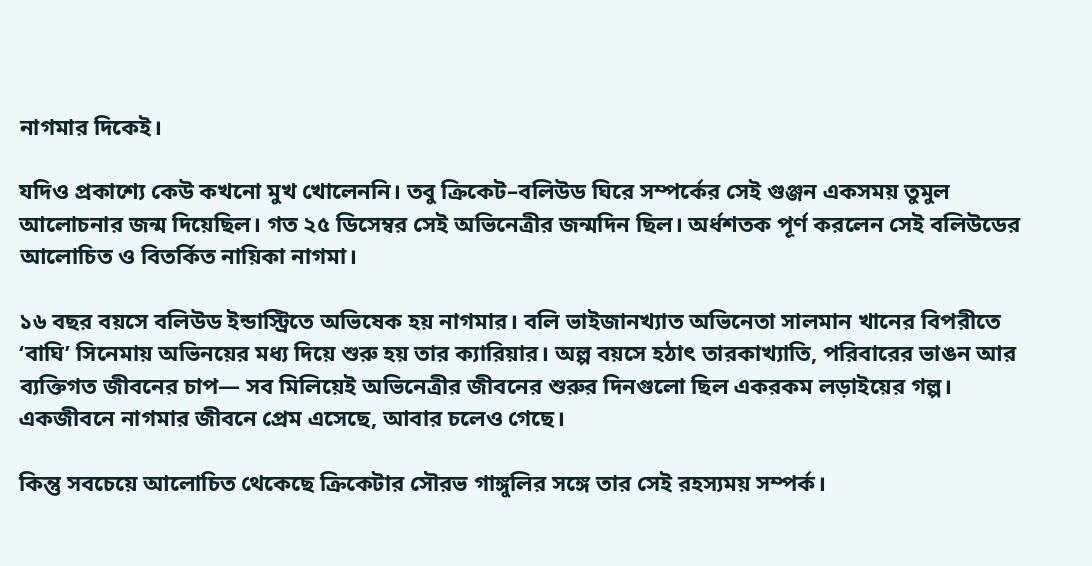নাগমার দিকেই।

যদিও প্রকাশ্যে কেউ কখনো মুখ খোলেননি। তবু ক্রিকেট–বলিউড ঘিরে সম্পর্কের সেই গুঞ্জন একসময় তুমুল আলোচনার জন্ম দিয়েছিল। গত ২৫ ডিসেম্বর সেই অভিনেত্রীর জন্মদিন ছিল। অর্ধশতক পূর্ণ করলেন সেই বলিউডের আলোচিত ও বিতর্কিত নায়িকা নাগমা।

১৬ বছর বয়সে বলিউড ইন্ডাস্ট্রিতে অভিষেক হয় নাগমার। বলি ভাইজানখ্যাত অভিনেতা সালমান খানের বিপরীতে ‘বাঘি’ সিনেমায় অভিনয়ের মধ্য দিয়ে শুরু হয় তার ক্যারিয়ার। অল্প বয়সে হঠাৎ তারকাখ্যাতি, পরিবারের ভাঙন আর ব্যক্তিগত জীবনের চাপ— সব মিলিয়েই অভিনেত্রীর জীবনের শুরুর দিনগুলো ছিল একরকম লড়াইয়ের গল্প। একজীবনে নাগমার জীবনে প্রেম এসেছে, আবার চলেও গেছে।

কিন্তু সবচেয়ে আলোচিত থেকেছে ক্রিকেটার সৌরভ গাঙ্গুলির সঙ্গে তার সেই রহস্যময় সম্পর্ক।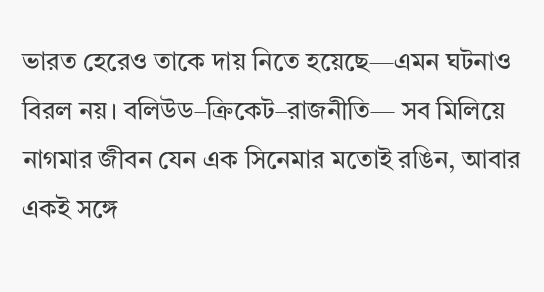ভারত হেরেও তাকে দায় নিতে হয়েছে—এমন ঘটনাও বিরল নয়। বলিউড–ক্রিকেট–রাজনীতি— সব মিলিয়ে নাগমার জীবন যেন এক সিনেমার মতোই রঙিন, আবার একই সঙ্গে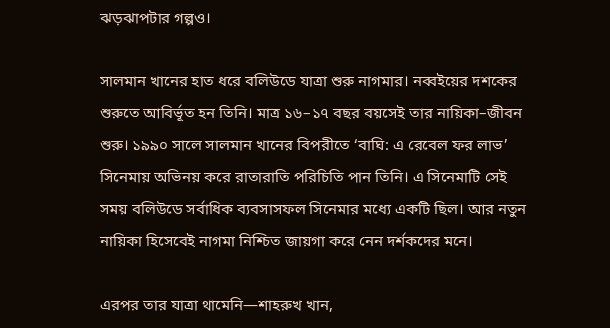ঝড়ঝাপটার গল্পও।

সালমান খানের হাত ধরে বলিউডে যাত্রা শুরু নাগমার। নব্বইয়ের দশকের শুরুতে আবির্ভূত হন তিনি। মাত্র ১৬–১৭ বছর বয়সেই তার নায়িকা–জীবন শুরু। ১৯৯০ সালে সালমান খানের বিপরীতে ‘বাঘি: এ রেবেল ফর লাভ’ সিনেমায় অভিনয় করে রাতারাতি পরিচিতি পান তিনি। এ সিনেমাটি সেই সময় বলিউডে সর্বাধিক ব্যবসাসফল সিনেমার মধ্যে একটি ছিল। আর নতুন নায়িকা হিসেবেই নাগমা নিশ্চিত জায়গা করে নেন দর্শকদের মনে।

এরপর তার যাত্রা থামেনি—শাহরুখ খান,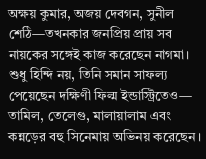অক্ষয় কুমার, অজয় দেবগন, সুনীল শেঠি—তখনকার জনপ্রিয় প্রায় সব নায়কের সঙ্গেই কাজ করেছেন নাগমা। শুধু হিন্দি নয়, তিনি সমান সাফল্য পেয়েছেন দক্ষিণী ফিল্ম ইন্ডাস্ট্রিতেও— তামিল, তেলেগু, মালায়ালাম এবং  কন্নড়ের বহু সিনেমায় অভিনয় করেছেন।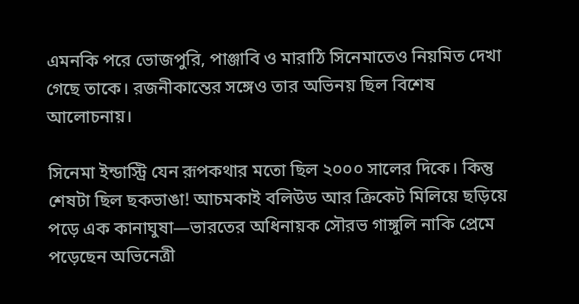এমনকি পরে ভোজপুরি, পাঞ্জাবি ও মারাঠি সিনেমাতেও নিয়মিত দেখা গেছে তাকে। রজনীকান্তের সঙ্গেও তার অভিনয় ছিল বিশেষ আলোচনায়।

সিনেমা ইন্ডাস্ট্রি যেন রূপকথার মতো ছিল ২০০০ সালের দিকে। কিন্তু শেষটা ছিল ছকভাঙা! আচমকাই বলিউড আর ক্রিকেট মিলিয়ে ছড়িয়ে পড়ে এক কানাঘুষা—ভারতের অধিনায়ক সৌরভ গাঙ্গুলি নাকি প্রেমে পড়েছেন অভিনেত্রী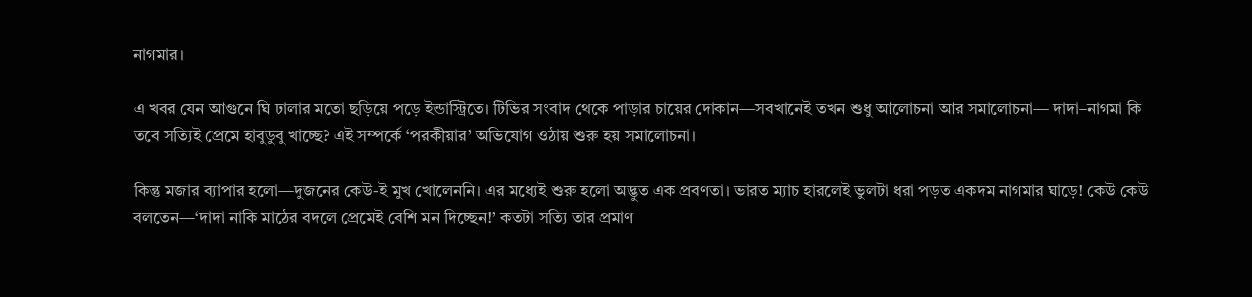নাগমার।

এ খবর যেন আগুনে ঘি ঢালার মতো ছড়িয়ে পড়ে ইন্ডাস্ট্রিতে। টিভির সংবাদ থেকে পাড়ার চায়ের দোকান—সবখানেই তখন শুধু আলোচনা আর সমালোচনা— দাদা–নাগমা কি তবে সত্যিই প্রেমে হাবুডুবু খাচ্ছে? এই সম্পর্কে ‘পরকীয়ার’ অভিযোগ ওঠায় শুরু হয় সমালোচনা।

কিন্তু মজার ব্যাপার হলো—দুজনের কেউ-ই মুখ খোলেননি। এর মধ্যেই শুরু হলো অদ্ভুত এক প্রবণতা। ভারত ম্যাচ হারলেই ভুলটা ধরা পড়ত একদম নাগমার ঘাড়ে! কেউ কেউ বলতেন—‘দাদা নাকি মাঠের বদলে প্রেমেই বেশি মন দিচ্ছেন!’ কতটা সত্যি তার প্রমাণ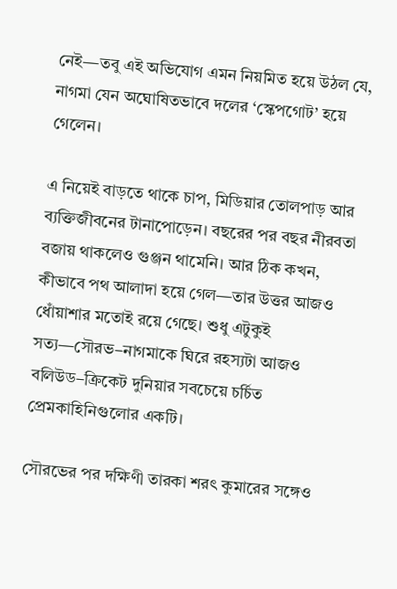নেই—তবু এই অভিযোগ এমন নিয়মিত হয়ে উঠল যে, নাগমা যেন অঘোষিতভাবে দলের ‘স্কেপগোট’ হয়ে গেলেন।

এ নিয়েই বাড়তে থাকে চাপ, মিডিয়ার তোলপাড় আর ব্যক্তিজীবনের টানাপোড়েন। বছরের পর বছর নীরবতা বজায় থাকলেও গুঞ্জন থামেনি। আর ঠিক কখন, কীভাবে পথ আলাদা হয়ে গেল—তার উত্তর আজও ধোঁয়াশার মতোই রয়ে গেছে। শুধু এটুকুই সত্য—সৌরভ–নাগমাকে ঘিরে রহস্যটা আজও বলিউড–ক্রিকেট দুনিয়ার সবচেয়ে চর্চিত প্রেমকাহিনিগুলোর একটি।

সৌরভের পর দক্ষিণী তারকা শরৎ কুমারের সঙ্গেও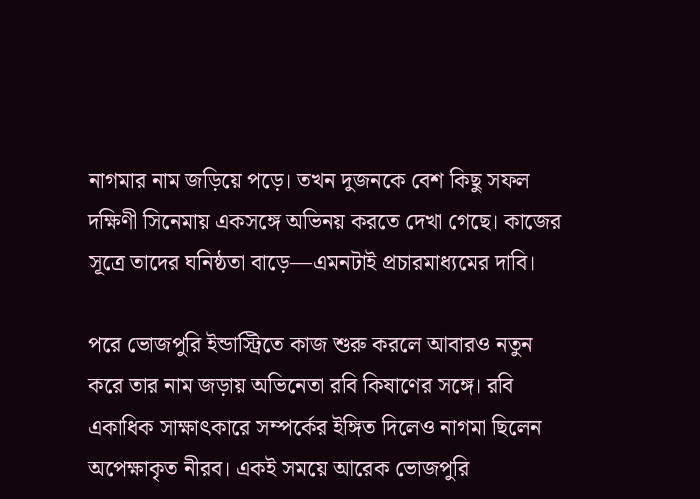নাগমার নাম জড়িয়ে পড়ে। তখন দুজনকে বেশ কিছু সফল দক্ষিণী সিনেমায় একসঙ্গে অভিনয় করতে দেখা গেছে। কাজের সূত্রে তাদের ঘনিষ্ঠতা বাড়ে—এমনটাই প্রচারমাধ্যমের দাবি।

পরে ভোজপুরি ইন্ডাস্ট্রিতে কাজ শুরু করলে আবারও নতুন করে তার নাম জড়ায় অভিনেতা রবি কিষাণের সঙ্গে। রবি একাধিক সাক্ষাৎকারে সম্পর্কের ইঙ্গিত দিলেও নাগমা ছিলেন অপেক্ষাকৃত নীরব। একই সময়ে আরেক ভোজপুরি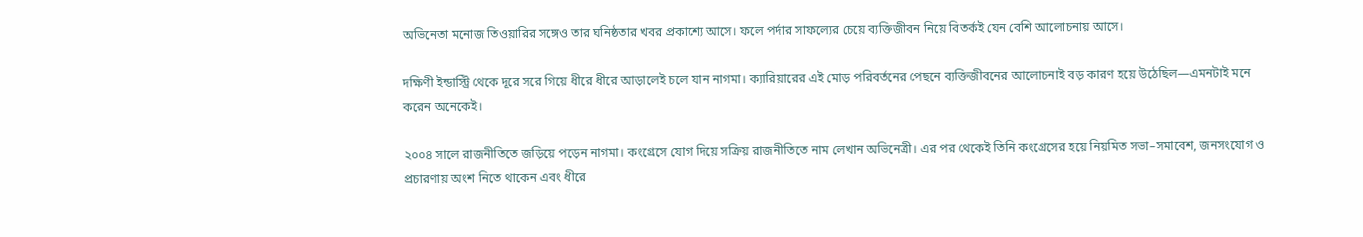অভিনেতা মনোজ তিওয়ারির সঙ্গেও তার ঘনিষ্ঠতার খবর প্রকাশ্যে আসে। ফলে পর্দার সাফল্যের চেয়ে ব্যক্তিজীবন নিয়ে বিতর্কই যেন বেশি আলোচনায় আসে।

দক্ষিণী ইন্ডাস্ট্রি থেকে দূরে সরে গিয়ে ধীরে ধীরে আড়ালেই চলে যান নাগমা। ক্যারিয়ারের এই মোড় পরিবর্তনের পেছনে ব্যক্তিজীবনের আলোচনাই বড় কারণ হয়ে উঠেছিল—এমনটাই মনে করেন অনেকেই।

২০০৪ সালে রাজনীতিতে জড়িয়ে পড়েন নাগমা। কংগ্রেসে যোগ দিয়ে সক্রিয় রাজনীতিতে নাম লেখান অভিনেত্রী। এর পর থেকেই তিনি কংগ্রেসের হয়ে নিয়মিত সভা–সমাবেশ, জনসংযোগ ও প্রচারণায় অংশ নিতে থাকেন এবং ধীরে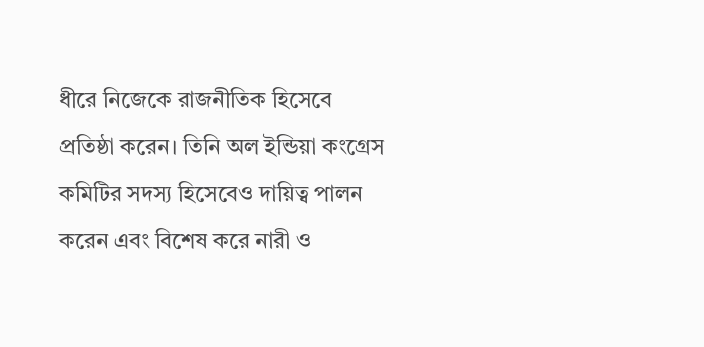ধীরে নিজেকে রাজনীতিক হিসেবে প্রতিষ্ঠা করেন। তিনি অল ইন্ডিয়া কংগ্রেস কমিটির সদস্য হিসেবেও দায়িত্ব পালন করেন এবং বিশেষ করে নারী ও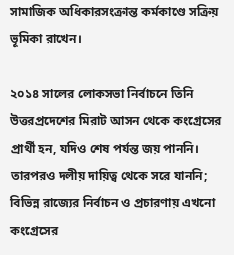সামাজিক অধিকারসংক্রান্ত কর্মকাণ্ডে সক্রিয় ভূমিকা রাখেন।

২০১৪ সালের লোকসভা নির্বাচনে তিনি উত্তরপ্রদেশের মিরাট আসন থেকে কংগ্রেসের প্রার্থী হন, যদিও শেষ পর্যন্ত জয় পাননি। তারপরও দলীয় দায়িত্ব থেকে সরে যাননি; বিভিন্ন রাজ্যের নির্বাচন ও প্রচারণায় এখনো কংগ্রেসের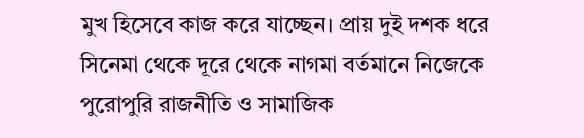মুখ হিসেবে কাজ করে যাচ্ছেন। প্রায় দুই দশক ধরে সিনেমা থেকে দূরে থেকে নাগমা বর্তমানে নিজেকে পুরোপুরি রাজনীতি ও সামাজিক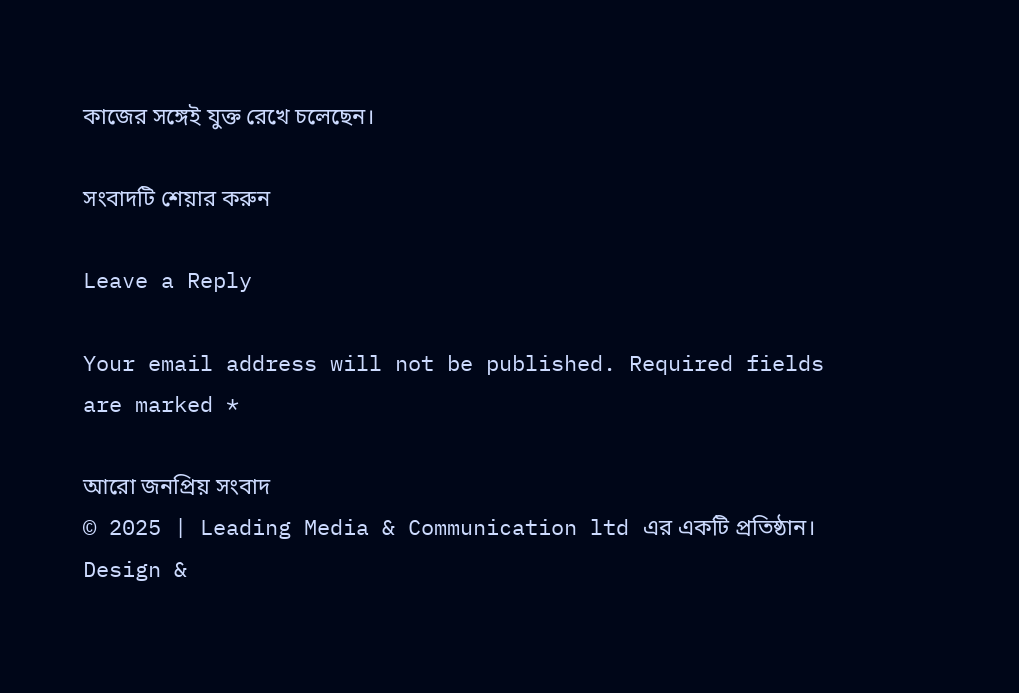কাজের সঙ্গেই যুক্ত রেখে চলেছেন।

সংবাদটি শেয়ার করুন

Leave a Reply

Your email address will not be published. Required fields are marked *

আরো জনপ্রিয় সংবাদ
© 2025 | Leading Media & Communication ltd এর এক‌টি প্রতিষ্ঠান।
Design &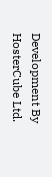Development By HosterCube Ltd.